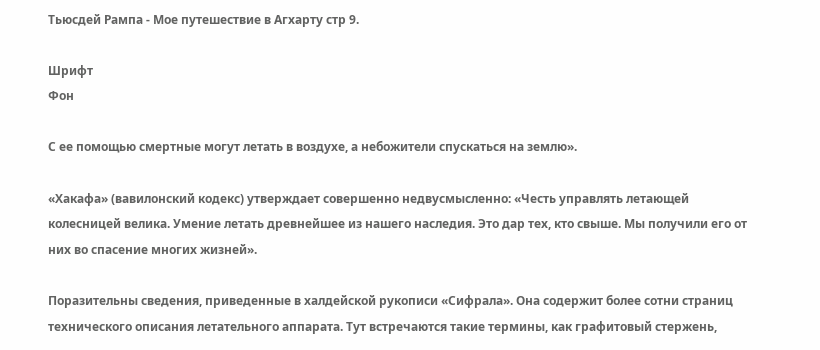Тьюсдей Рампа - Мое путешествие в Агхарту стр 9.

Шрифт
Фон

С ее помощью смертные могут летать в воздухе, а небожители спускаться на землю».

«Хакафа» (вавилонский кодекс) утверждает совершенно недвусмысленно: «Честь управлять летающей колесницей велика. Умение летать древнейшее из нашего наследия. Это дар тех, кто свыше. Мы получили его от них во спасение многих жизней».

Поразительны сведения, приведенные в халдейской рукописи «Сифрала». Она содержит более сотни страниц технического описания летательного аппарата. Тут встречаются такие термины, как графитовый стержень,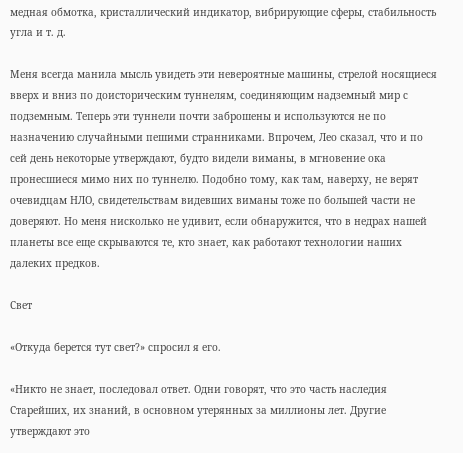медная обмотка, кристаллический индикатор, вибрирующие сферы, стабильность угла и т. д.

Меня всегда манила мысль увидеть эти невероятные машины, стрелой носящиеся вверх и вниз по доисторическим туннелям, соединяющим надземный мир с подземным. Теперь эти туннели почти заброшены и используются не по назначению случайными пешими странниками. Впрочем, Лео сказал, что и по сей день некоторые утверждают, будто видели виманы, в мгновение ока пронесшиеся мимо них по туннелю. Подобно тому, как там, наверху, не верят очевидцам НЛО, свидетельствам видевших виманы тоже по большей части не доверяют. Но меня нисколько не удивит, если обнаружится, что в недрах нашей планеты все еще скрываются те, кто знает, как работают технологии наших далеких предков.

Свет

«Откуда берется тут свет?» спросил я его.

«Никто не знает, последовал ответ. Одни говорят, что это часть наследия Старейших, их знаний, в основном утерянных за миллионы лет. Другие утверждают это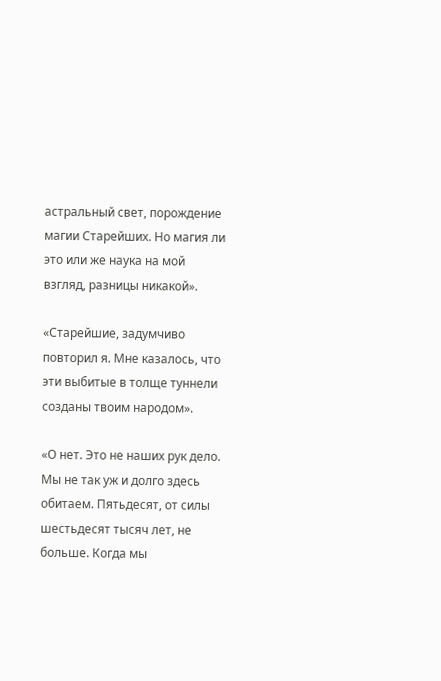астральный свет, порождение магии Старейших. Но магия ли это или же наука на мой взгляд, разницы никакой».

«Старейшие, задумчиво повторил я. Мне казалось, что эти выбитые в толще туннели созданы твоим народом».

«О нет. Это не наших рук дело. Мы не так уж и долго здесь обитаем. Пятьдесят, от силы шестьдесят тысяч лет, не больше. Когда мы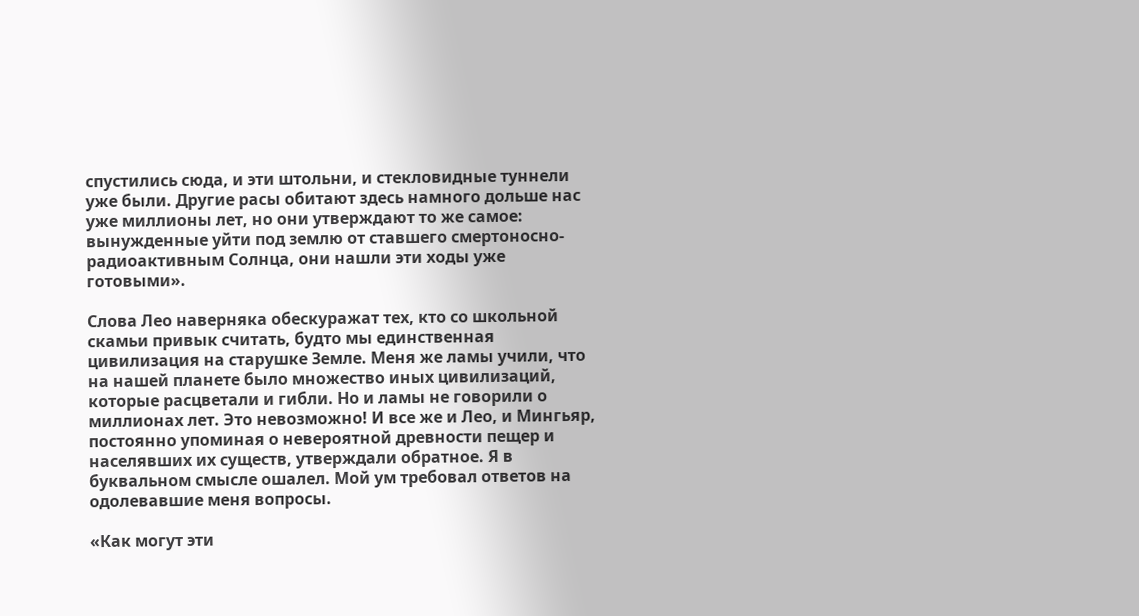спустились сюда, и эти штольни, и стекловидные туннели уже были. Другие расы обитают здесь намного дольше нас уже миллионы лет, но они утверждают то же самое: вынужденные уйти под землю от ставшего смертоносно-радиоактивным Солнца, они нашли эти ходы уже готовыми».

Слова Лео наверняка обескуражат тех, кто со школьной скамьи привык считать, будто мы единственная цивилизация на старушке Земле. Меня же ламы учили, что на нашей планете было множество иных цивилизаций, которые расцветали и гибли. Но и ламы не говорили о миллионах лет. Это невозможно! И все же и Лео, и Мингьяр, постоянно упоминая о невероятной древности пещер и населявших их существ, утверждали обратное. Я в буквальном смысле ошалел. Мой ум требовал ответов на одолевавшие меня вопросы.

«Как могут эти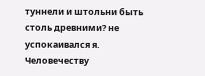туннели и штольни быть столь древними? не успокаивался я. Человечеству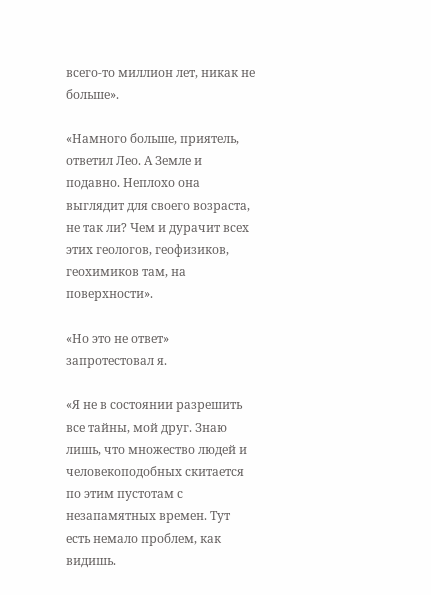всего-то миллион лет, никак не больше».

«Намного больше, приятель, ответил Лео. А Земле и подавно. Неплохо она выглядит для своего возраста, не так ли? Чем и дурачит всех этих геологов, геофизиков, геохимиков там, на поверхности».

«Но это не ответ» запротестовал я.

«Я не в состоянии разрешить все тайны, мой друг. Знаю лишь, что множество людей и человекоподобных скитается по этим пустотам с незапамятных времен. Тут есть немало проблем, как видишь.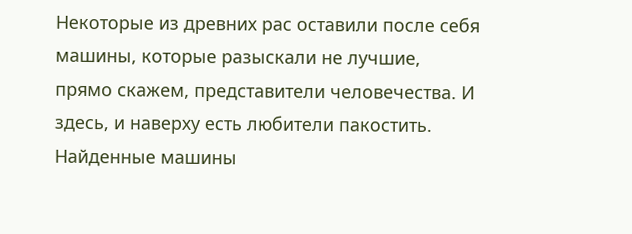Некоторые из древних рас оставили после себя машины, которые разыскали не лучшие, прямо скажем, представители человечества. И здесь, и наверху есть любители пакостить. Найденные машины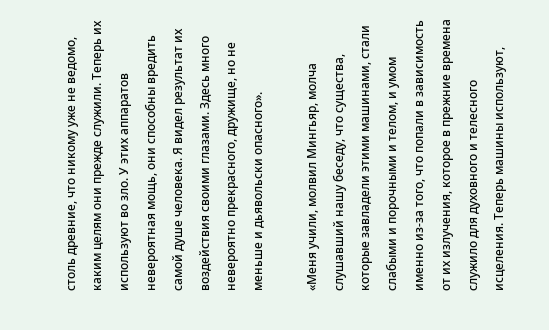столь древние, что никому уже не ведомо, каким целям они прежде служили. Теперь их используют во зло. У этих аппаратов невероятная мощь, они способны вредить самой душе человека. Я видел результат их воздействия своими глазами. Здесь много невероятно прекрасного, дружище, но не меньше и дьявольски опасного».

«Меня учили, молвил Мингьяр, молча слушавший нашу беседу, что существа, которые завладели этими машинами, стали слабыми и порочными и телом, и умом именно из-за того, что попали в зависимость от их излучения, которое в прежние времена служило для духовного и телесного исцеления. Теперь машины используют,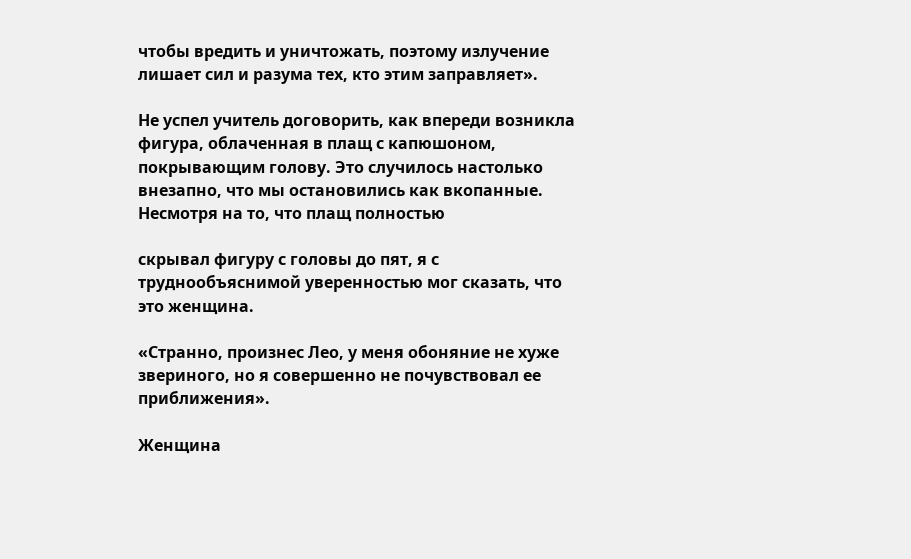чтобы вредить и уничтожать, поэтому излучение лишает сил и разума тех, кто этим заправляет».

Не успел учитель договорить, как впереди возникла фигура, облаченная в плащ с капюшоном, покрывающим голову. Это случилось настолько внезапно, что мы остановились как вкопанные. Несмотря на то, что плащ полностью

скрывал фигуру с головы до пят, я с труднообъяснимой уверенностью мог сказать, что это женщина.

«Странно, произнес Лео, у меня обоняние не хуже звериного, но я совершенно не почувствовал ее приближения».

Женщина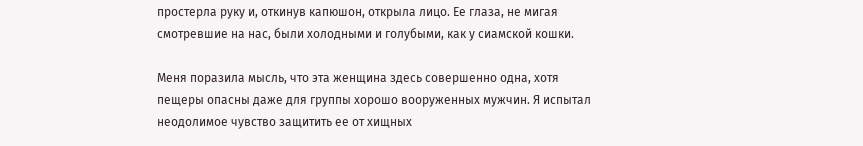простерла руку и, откинув капюшон, открыла лицо. Ее глаза, не мигая смотревшие на нас, были холодными и голубыми, как у сиамской кошки.

Меня поразила мысль, что эта женщина здесь совершенно одна, хотя пещеры опасны даже для группы хорошо вооруженных мужчин. Я испытал неодолимое чувство защитить ее от хищных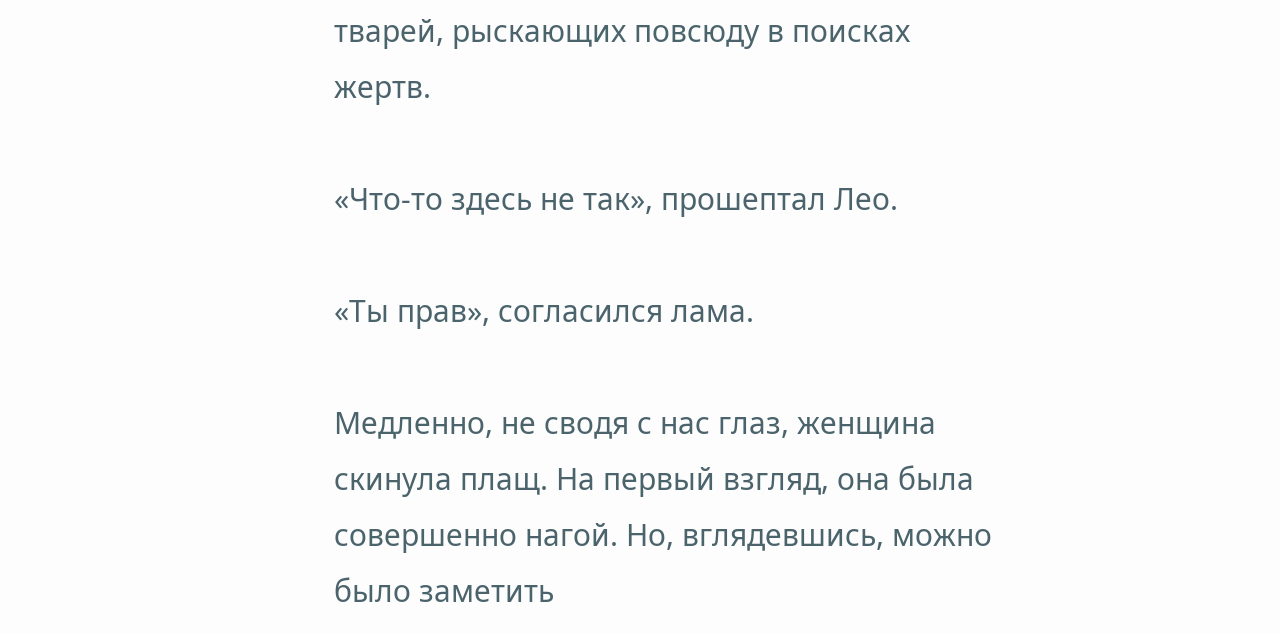тварей, рыскающих повсюду в поисках жертв.

«Что-то здесь не так», прошептал Лео.

«Ты прав», согласился лама.

Медленно, не сводя с нас глаз, женщина скинула плащ. На первый взгляд, она была совершенно нагой. Но, вглядевшись, можно было заметить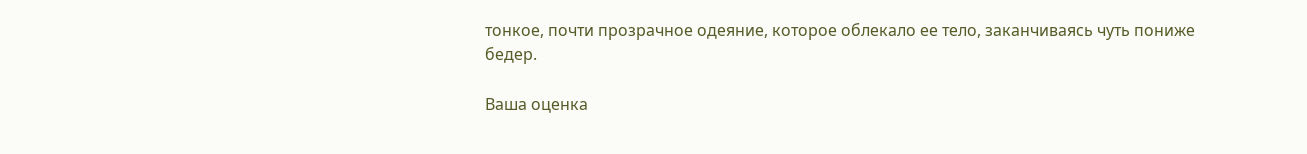тонкое, почти прозрачное одеяние, которое облекало ее тело, заканчиваясь чуть пониже бедер.

Ваша оценка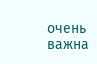очень важна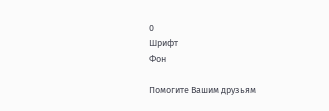0
Шрифт
Фон

Помогите Вашим друзьям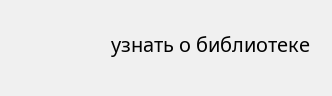узнать о библиотеке